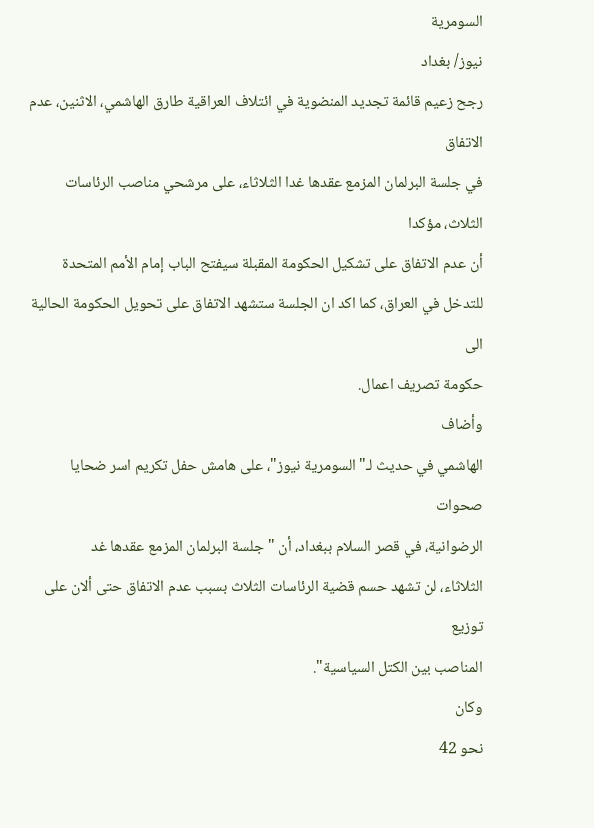السومرية
نيوز/ بغداد
رجح زعيم قائمة تجديد المنضوية في ائتلاف العراقية طارق الهاشمي، الاثنين، عدم الاتفاق
في جلسة البرلمان المزمع عقدها غدا الثلاثاء، على مرشحي مناصب الرئاسات الثلاث، مؤكدا
أن عدم الاتفاق على تشكيل الحكومة المقبلة سيفتح الباب إمام الأمم المتحدة
للتدخل في العراق، كما اكد ان الجلسة ستشهد الاتفاق على تحويل الحكومة الحالية الى
حكومة تصريف اعمال.
وأضاف
الهاشمي في حديث لـ"السومرية نيوز"، على هامش حفل تكريم اسر ضحايا صحوات
الرضوانية، في قصر السلام ببغداد، أن "جلسة البرلمان المزمع عقدها غد
الثلاثاء، لن تشهد حسم قضية الرئاسات الثلاث بسبب عدم الاتفاق حتى ألان على توزيع
المناصب بين الكتل السياسية".
وكان
نحو 42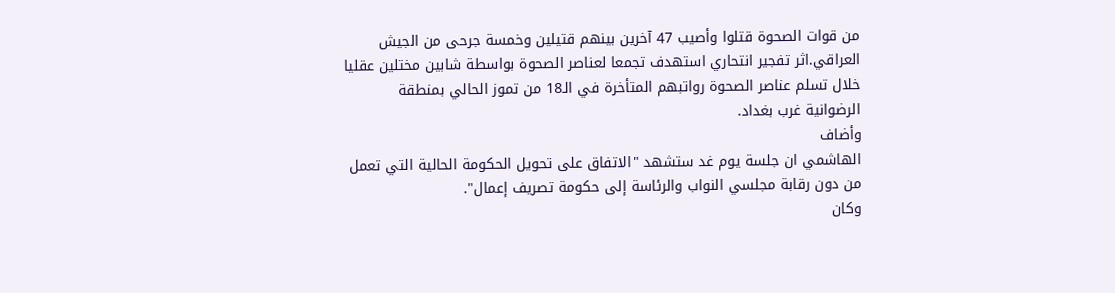من قوات الصحوة قتلوا وأصيب 47 آخرين بينهم قتيلين وخمسة جرحى من الجيش
العراقي.اثر تفجير انتحاري استهدف تجمعا لعناصر الصحوة بواسطة شابين مختلين عقليا
خلال تسلم عناصر الصحوة رواتبهم المتأخرة في الـ18 من تموز الحالي بمنطقة
الرضوانية غرب بغداد.
وأضاف
الهاشمي ان جلسة يوم غد ستشهد "الاتفاق على تحويل الحكومة الحالية التي تعمل
من دون رقابة مجلسي النواب والرئاسة إلى حكومة تصريف إعمال".
وكان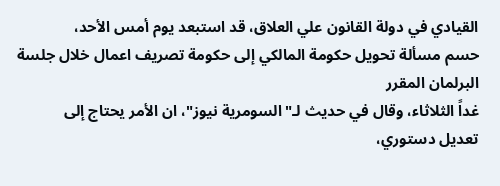القيادي في دولة القانون علي العلاق، قد استبعد يوم أمس الأحد،
حسم مسألة تحويل حكومة المالكي إلى حكومة تصريف اعمال خلال جلسة البرلمان المقرر
غداً الثلاثاء، وقال في حديث لـ"السومرية نيوز"، ان الأمر يحتاج إلى
تعديل دستوري،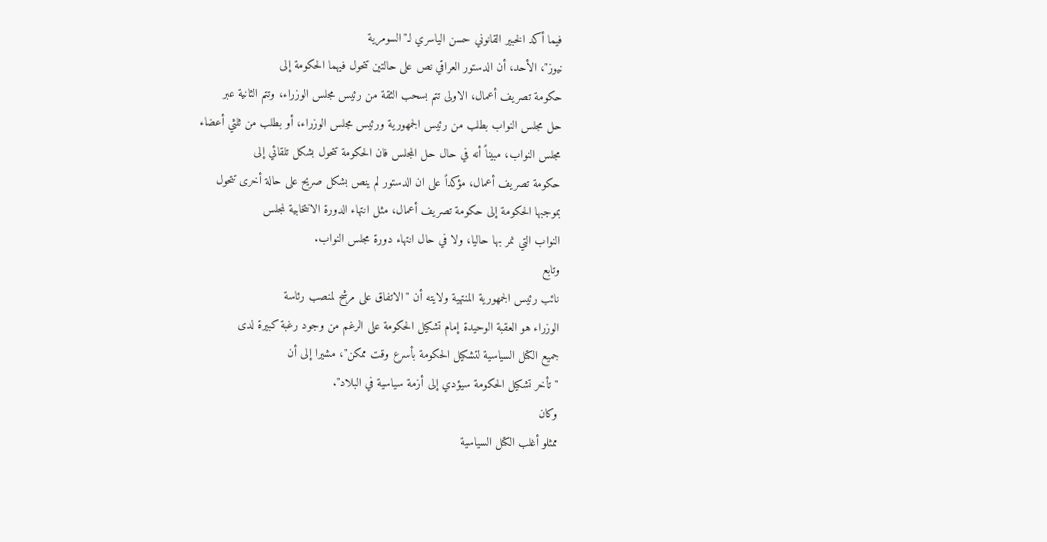فيما أكد الخبير القانوني حسن الياسري لـ"السومرية
نيوز"، الأحد، أن الدستور العراقي نص على حالتين تتحول فيهما الحكومة إلى
حكومة تصريف أعمال، الاولى تتم بسحب الثقة من رئيس مجلس الوزراء، وتتم الثانية عبر
حل مجلس النواب بطلب من رئيس الجمهورية ورئيس مجلس الوزراء، أو بطلب من ثلثي أعضاء
مجلس النواب، مبيناً أنه في حال حل المجلس فان الحكومة تتحول بشكل تلقائي إلى
حكومة تصريف أعمال، مؤكداً على ان الدستور لم ينص بشكل صريح على حالة أخرى تتحول
بموجبها الحكومة إلى حكومة تصريف أعمال، مثل انتهاء الدورة الانتخابية لمجلس
النواب التي نمر بها حاليا، ولا في حال انتهاء دورة مجلس النواب.
وتابع
نائب رئيس الجمهورية المنتهية ولايته أن "الاتفاق على مرشح لمنصب رئاسة
الوزراء هو العقبة الوحيدة إمام تشكيل الحكومة على الرغم من وجود رغبة كبيرة لدى
جميع الكتل السياسية لتشكيل الحكومة بأسرع وقت ممكن"، مشيرا إلى أن
"تأخر تشكيل الحكومة سيؤدي إلى أزمة سياسية في البلاد".
وكان
ممثلو أغلب الكتل السياسية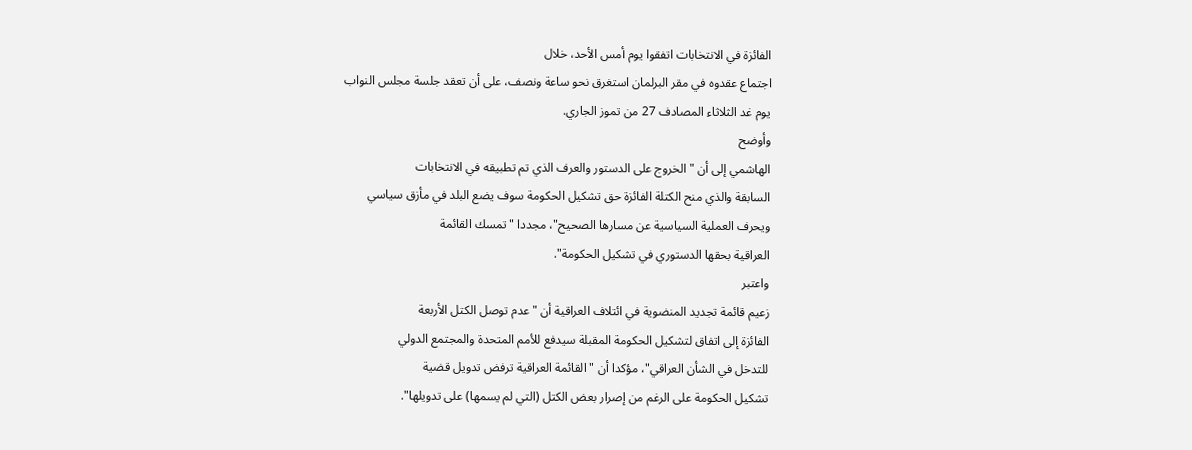الفائزة في الانتخابات اتفقوا يوم أمس الأحد، خلال
اجتماع عقدوه في مقر البرلمان استغرق نحو ساعة ونصف، على أن تعقد جلسة مجلس النواب
يوم غد الثلاثاء المصادف 27 من تموز الجاري.
وأوضح
الهاشمي إلى أن "الخروج على الدستور والعرف الذي تم تطبيقه في الانتخابات
السابقة والذي منح الكتلة الفائزة حق تشكيل الحكومة سوف يضع البلد في مأزق سياسي
ويحرف العملية السياسية عن مسارها الصحيح"، مجددا "تمسك القائمة
العراقية بحقها الدستوري في تشكيل الحكومة".
واعتبر
زعيم قائمة تجديد المنضوية في ائتلاف العراقية أن "عدم توصل الكتل الأربعة
الفائزة إلى اتفاق لتشكيل الحكومة المقبلة سيدفع للأمم المتحدة والمجتمع الدولي
للتدخل في الشأن العراقي"، مؤكدا أن "القائمة العراقية ترفض تدويل قضية
تشكيل الحكومة على الرغم من إصرار بعض الكتل (التي لم يسمها) على تدويلها".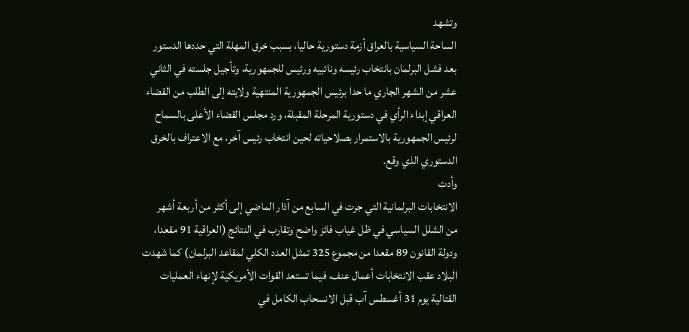وتشهد
الساحة السياسية بالعراق أزمة دستورية حاليا، بسبب خرق المهلة التي حددها الدستور
بعد فشل البرلمان بانتخاب رئيسه ونائبيه ورئيس للجمهورية، وتأجيل جلسته في الثاني
عشر من الشهر الجاري ما حدا برئيس الجمهورية المنتهية ولايته إلى الطلب من القضاء
العراقي إبداء الرأي في دستورية المرحلة المقبلة، ورد مجلس القضاء الأعلى بالسماح
لرئيس الجمهورية بالاستمرار بصلاحياته لحين انتخاب رئيس آخر، مع الاعتراف بالخرق
الدستوري الذي وقع.
وأدت
الانتخابات البرلمانية التي جرت في السابع من آذار الماضي إلى أكثر من أربعة أشهر
من الشلل السياسي في ظل غياب فائز واضح وتقارب في النتائج (العراقية 91 مقعدا،
ودولة القانون 89 مقعدا من مجموع 325 تمثل العدد الكلي لمقاعد البرلمان) كما شهدت
البلاد عقب الانتخابات أعمال عنف، فيما تستعد القوات الأمريكية لإنهاء العمليات
القتالية يوم 31 أغسطس آب قبل الانسحاب الكامل في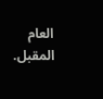العام المقبل.